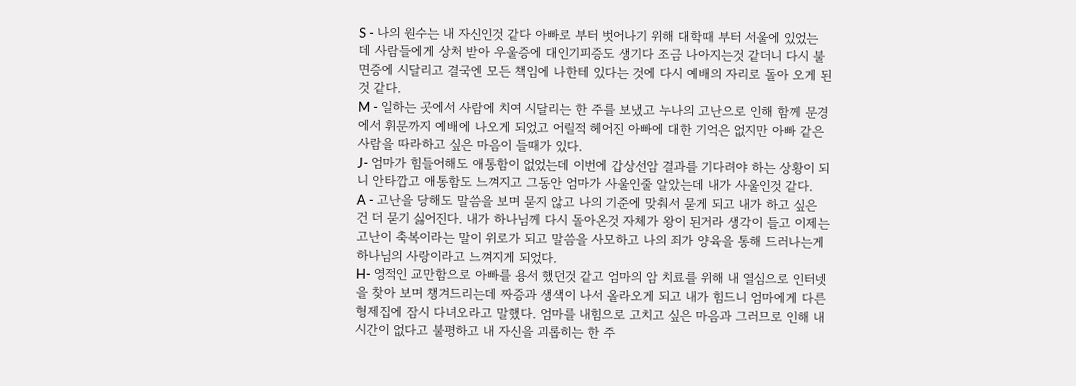S - 나의 원수는 내 자신인것 같다 아빠로 부터 벗어나기 위해 대학때 부터 서울에 있었는데 사람들에게 상처 받아 우울증에 대인기피증도 생기다 조금 나아지는것 같더니 다시 불면증에 시달리고 결국엔 모든 책임에 나한테 있다는 것에 다시 예배의 자리로 돌아 오게 된것 같다.
M - 일하는 곳에서 사람에 치여 시달리는 한 주를 보냈고 누나의 고난으로 인해 함께 문경에서 휘문까지 예배에 나오게 되었고 어릴적 헤어진 아빠에 대한 기억은 없지만 아빠 같은 사람을 따라하고 싶은 마음이 들때가 있다.
J- 엄마가 힘들어해도 애통함이 없었는데 이번에 갑상선암 결과를 기다려야 하는 상황이 되니 안타깝고 애통함도 느껴지고 그동안 엄마가 사울인줄 알았는데 내가 사울인것 같다.
A - 고난을 당해도 말씀을 보며 묻지 않고 나의 기준에 맞춰서 묻게 되고 내가 하고 싶은건 더 묻기 싫어진다. 내가 하나님께 다시 돌아온것 자체가 왕이 된거라 생각이 들고 이제는 고난이 축복이라는 말이 위로가 되고 말씀을 사모하고 나의 죄가 양육을 통해 드러나는게 하나님의 사랑이라고 느껴지게 되었다.
H- 영적인 교만함으로 아빠를 용서 했던것 같고 엄마의 암 치료를 위해 내 열심으로 인터넷을 찾아 보며 챙겨드리는데 짜증과 생색이 나서 올라오게 되고 내가 힘드니 엄마에게 다른 형제집에 잠시 다녀오라고 말했다. 엄마를 내힘으로 고치고 싶은 마음과 그러므로 인해 내 시간이 없다고 불평하고 내 자신을 괴롭히는 한 주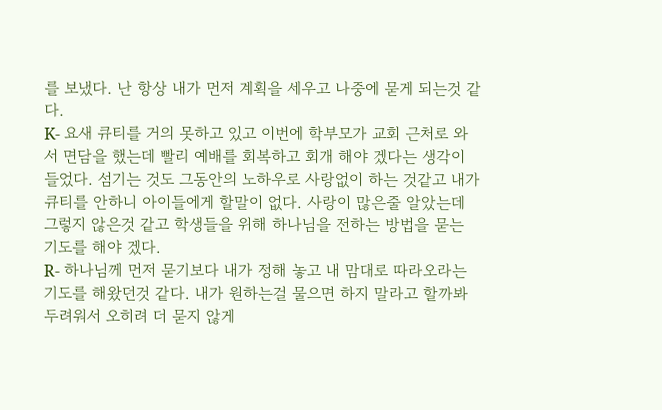를 보냈다. 난 항상 내가 먼저 계획을 세우고 나중에 묻게 되는것 같다.
K- 요새 큐티를 거의 못하고 있고 이번에 학부모가 교회 근처로 와서 면담을 했는데 빨리 예배를 회복하고 회개 해야 겠다는 생각이 들었다. 섬기는 것도 그동안의 노하우로 사랑없이 하는 것같고 내가 큐티를 안하니 아이들에게 할말이 없다. 사랑이 많은줄 알았는데 그렇지 않은것 같고 학생들을 위해 하나님을 전하는 방법을 묻는 기도를 해야 겠다.
R- 하나님께 먼저 묻기보다 내가 정해 놓고 내 맘대로 따라오라는 기도를 해왔던것 같다. 내가 원하는걸 물으면 하지 말라고 할까봐 두려워서 오히려 더 묻지 않게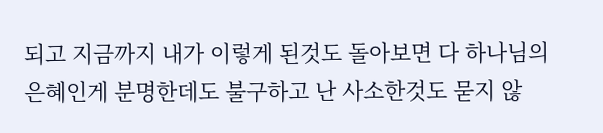되고 지금까지 내가 이렇게 된것도 돌아보면 다 하나님의 은혜인게 분명한데도 불구하고 난 사소한것도 묻지 않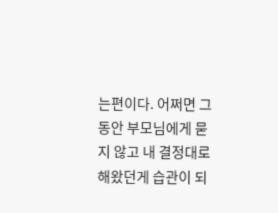는편이다. 어쩌면 그동안 부모님에게 묻지 않고 내 결정대로 해왔던게 습관이 되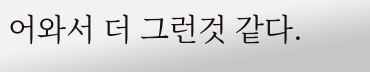어와서 더 그런것 같다.